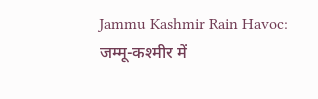Jammu Kashmir Rain Havoc: जम्मू-कश्मीर में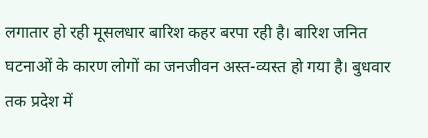लगातार हो रही मूसलधार बारिश कहर बरपा रही है। बारिश जनित घटनाओं के कारण लोगों का जनजीवन अस्त-व्यस्त हो गया है। बुधवार तक प्रदेश में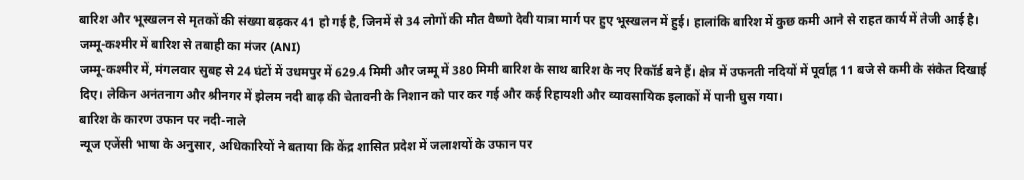बारिश और भूस्खलन से मृतकों की संख्या बढ़कर 41 हो गई है, जिनमें से 34 लोगों की मौत वैष्णो देवी यात्रा मार्ग पर हुए भूस्खलन में हुई। हालांकि बारिश में कुछ कमी आने से राहत कार्य में तेजी आई है।
जम्मू-कश्मीर में बारिश से तबाही का मंजर (ANI)
जम्मू-कश्मीर में, मंगलवार सुबह से 24 घंटों में उधमपुर में 629.4 मिमी और जम्मू में 380 मिमी बारिश के साथ बारिश के नए रिकॉर्ड बने हैं। क्षेत्र में उफनती नदियों में पूर्वाह्न 11 बजे से कमी के संकेत दिखाई दिए। लेकिन अनंतनाग और श्रीनगर में झेलम नदी बाढ़ की चेतावनी के निशान को पार कर गई और कई रिहायशी और व्यावसायिक इलाकों में पानी घुस गया।
बारिश के कारण उफान पर नदी-नाले
न्यूज एजेंसी भाषा के अनुसार, अधिकारियों ने बताया कि केंद्र शासित प्रदेश में जलाशयों के उफान पर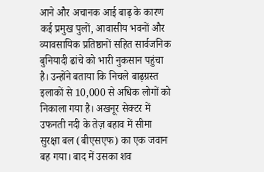आने और अचानक आई बाढ़ के कारण कई प्रमुख पुलों, आवासीय भवनों और व्यावसायिक प्रतिष्ठानों सहित सार्वजनिक बुनियादी ढांचे को भारी नुकसान पहुंचा है। उन्होंने बताया कि निचले बाढ़ग्रस्त इलाकों से 10,000 से अधिक लोगों को निकाला गया है। अखनूर सेक्टर में उफनती नदी के तेज़ बहाव में सीमा सुरक्षा बल (बीएसएफ) का एक जवान बह गया। बाद में उसका शव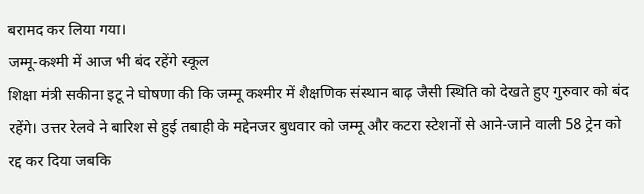बरामद कर लिया गया।
जम्मू-कश्मी में आज भी बंद रहेंगे स्कूल
शिक्षा मंत्री सकीना इटू ने घोषणा की कि जम्मू कश्मीर में शैक्षणिक संस्थान बाढ़ जैसी स्थिति को देखते हुए गुरुवार को बंद रहेंगे। उत्तर रेलवे ने बारिश से हुई तबाही के मद्देनजर बुधवार को जम्मू और कटरा स्टेशनों से आने-जाने वाली 58 ट्रेन को रद्द कर दिया जबकि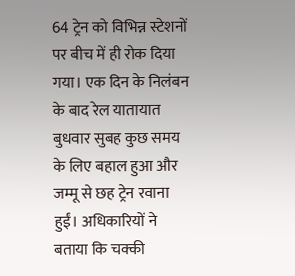64 ट्रेन को विभिन्न स्टेशनों पर बीच में ही रोक दिया गया। एक दिन के निलंबन के बाद रेल यातायात बुधवार सुबह कुछ समय के लिए बहाल हुआ और जम्मू से छह ट्रेन रवाना हुईं। अधिकारियों ने बताया कि चक्की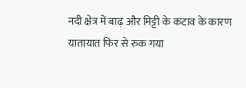नदी क्षेत्र में बाढ़ और मिट्टी के कटाव के कारण यातायात फिर से रुक गया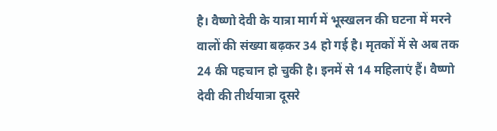है। वैष्णो देवी के यात्रा मार्ग में भूस्खलन की घटना में मरने वालों की संख्या बढ़कर 34 हो गई है। मृतकों में से अब तक 24 की पहचान हो चुकी है। इनमें से 14 महिलाएं हैं। वैष्णो देवी की तीर्थयात्रा दूसरे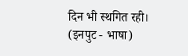दिन भी स्थगित रही।
(इनपुट - भाषा)